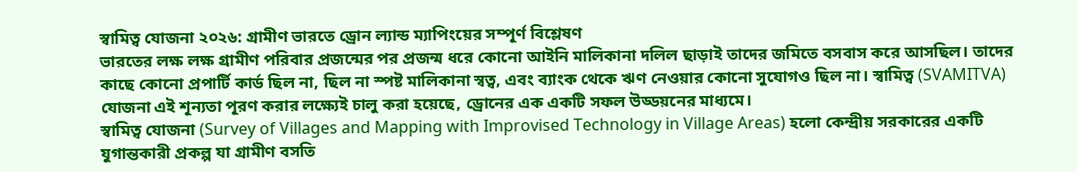স্বামিত্ব যোজনা ২০২৬: গ্রামীণ ভারতে ড্রোন ল্যান্ড ম্যাপিংয়ের সম্পূর্ণ বিশ্লেষণ
ভারতের লক্ষ লক্ষ গ্রামীণ পরিবার প্রজন্মের পর প্রজন্ম ধরে কোনো আইনি মালিকানা দলিল ছাড়াই তাদের জমিতে বসবাস করে আসছিল। তাদের কাছে কোনো প্রপার্টি কার্ড ছিল না, ছিল না স্পষ্ট মালিকানা স্বত্ব, এবং ব্যাংক থেকে ঋণ নেওয়ার কোনো সুযোগও ছিল না। স্বামিত্ব (SVAMITVA) যোজনা এই শূন্যতা পূরণ করার লক্ষ্যেই চালু করা হয়েছে, ড্রোনের এক একটি সফল উড্ডয়নের মাধ্যমে।
স্বামিত্ব যোজনা (Survey of Villages and Mapping with Improvised Technology in Village Areas) হলো কেন্দ্রীয় সরকারের একটি যুগান্তকারী প্রকল্প যা গ্রামীণ বসতি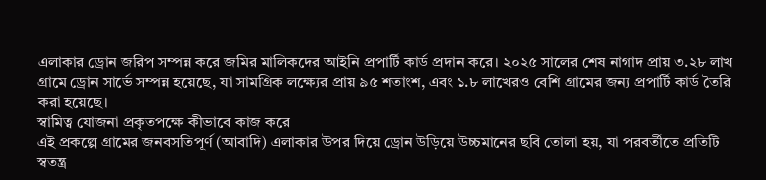এলাকার ড্রোন জরিপ সম্পন্ন করে জমির মালিকদের আইনি প্রপার্টি কার্ড প্রদান করে। ২০২৫ সালের শেষ নাগাদ প্রায় ৩.২৮ লাখ গ্রামে ড্রোন সার্ভে সম্পন্ন হয়েছে, যা সামগ্রিক লক্ষ্যের প্রায় ৯৫ শতাংশ, এবং ১.৮ লাখেরও বেশি গ্রামের জন্য প্রপার্টি কার্ড তৈরি করা হয়েছে।
স্বামিত্ব যোজনা প্রকৃতপক্ষে কীভাবে কাজ করে
এই প্রকল্পে গ্রামের জনবসতিপূর্ণ (আবাদি) এলাকার উপর দিয়ে ড্রোন উড়িয়ে উচ্চমানের ছবি তোলা হয়, যা পরবর্তীতে প্রতিটি স্বতন্ত্র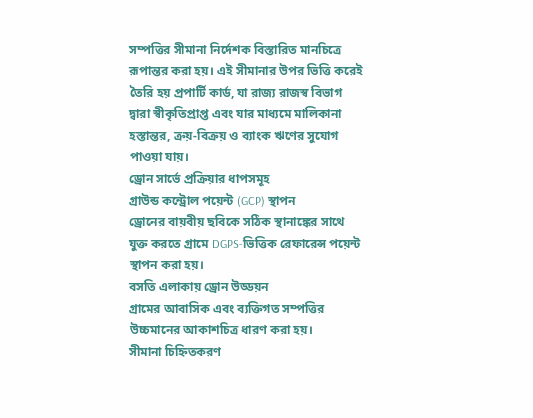সম্পত্তির সীমানা নির্দেশক বিস্তারিত মানচিত্রে রূপান্তর করা হয়। এই সীমানার উপর ভিত্তি করেই তৈরি হয় প্রপার্টি কার্ড, যা রাজ্য রাজস্ব বিভাগ দ্বারা স্বীকৃতিপ্রাপ্ত এবং যার মাধ্যমে মালিকানা হস্তান্তর, ক্রয়-বিক্রয় ও ব্যাংক ঋণের সুযোগ পাওয়া যায়।
ড্রোন সার্ভে প্রক্রিয়ার ধাপসমূহ
গ্রাউন্ড কন্ট্রোল পয়েন্ট (GCP) স্থাপন
ড্রোনের বায়বীয় ছবিকে সঠিক স্থানাঙ্কের সাথে যুক্ত করতে গ্রামে DGPS-ভিত্তিক রেফারেন্স পয়েন্ট স্থাপন করা হয়।
বসতি এলাকায় ড্রোন উড্ডয়ন
গ্রামের আবাসিক এবং ব্যক্তিগত সম্পত্তির উচ্চমানের আকাশচিত্র ধারণ করা হয়।
সীমানা চিহ্নিতকরণ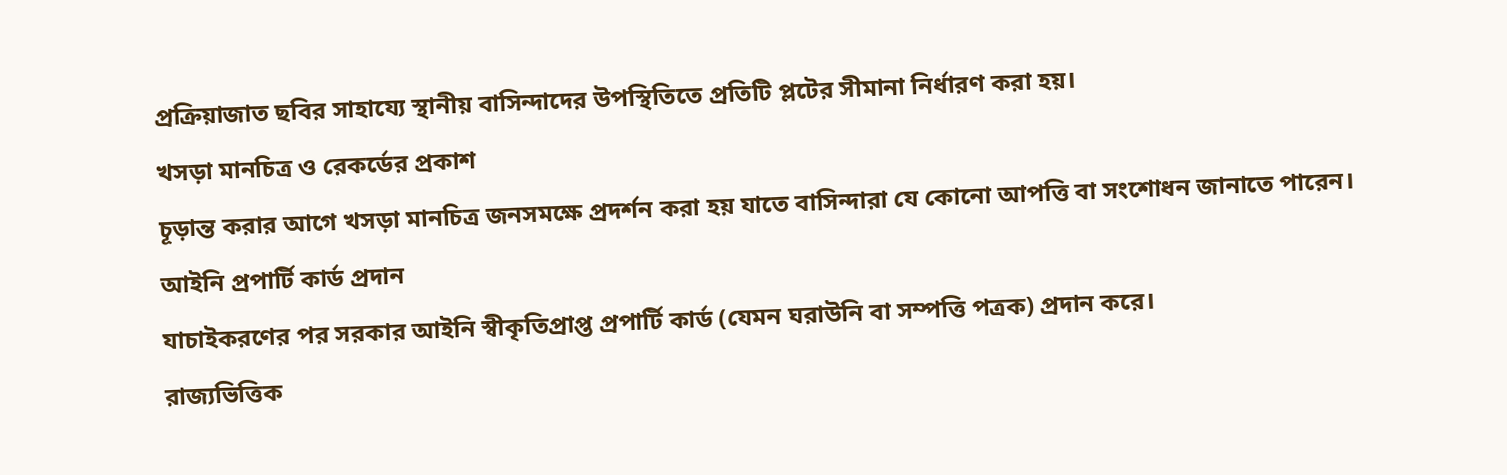প্রক্রিয়াজাত ছবির সাহায্যে স্থানীয় বাসিন্দাদের উপস্থিতিতে প্রতিটি প্লটের সীমানা নির্ধারণ করা হয়।
খসড়া মানচিত্র ও রেকর্ডের প্রকাশ
চূড়ান্ত করার আগে খসড়া মানচিত্র জনসমক্ষে প্রদর্শন করা হয় যাতে বাসিন্দারা যে কোনো আপত্তি বা সংশোধন জানাতে পারেন।
আইনি প্রপার্টি কার্ড প্রদান
যাচাইকরণের পর সরকার আইনি স্বীকৃতিপ্রাপ্ত প্রপার্টি কার্ড (যেমন ঘরাউনি বা সম্পত্তি পত্রক) প্রদান করে।
রাজ্যভিত্তিক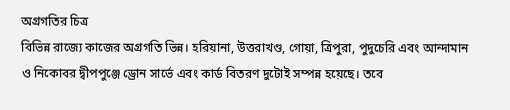অগ্রগতির চিত্র
বিভিন্ন রাজ্যে কাজের অগ্রগতি ভিন্ন। হরিয়ানা, উত্তরাখণ্ড, গোয়া, ত্রিপুরা, পুদুচেরি এবং আন্দামান ও নিকোবর দ্বীপপুঞ্জে ড্রোন সার্ভে এবং কার্ড বিতরণ দুটোই সম্পন্ন হয়েছে। তবে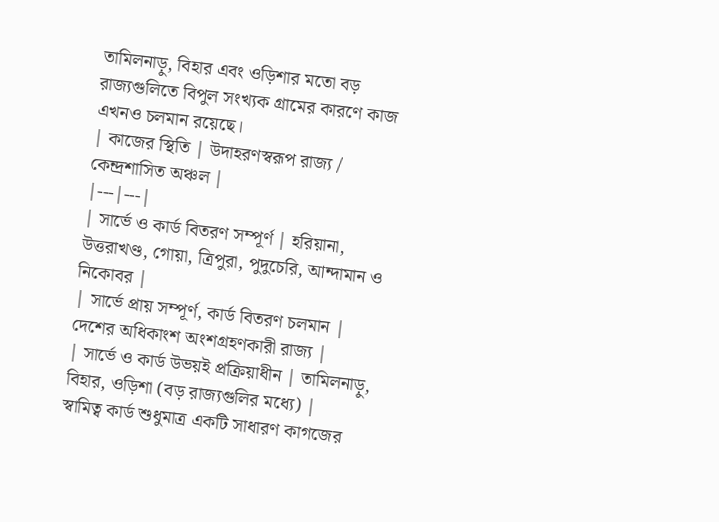তামিলনাড়ু, বিহার এবং ওড়িশার মতো বড় রাজ্যগুলিতে বিপুল সংখ্যক গ্রামের কারণে কাজ এখনও চলমান রয়েছে।
| কাজের স্থিতি | উদাহরণস্বরূপ রাজ্য / কেন্দ্রশাসিত অঞ্চল |
|---|---|
| সার্ভে ও কার্ড বিতরণ সম্পূর্ণ | হরিয়ানা, উত্তরাখণ্ড, গোয়া, ত্রিপুরা, পুদুচেরি, আন্দামান ও নিকোবর |
| সার্ভে প্রায় সম্পূর্ণ, কার্ড বিতরণ চলমান | দেশের অধিকাংশ অংশগ্রহণকারী রাজ্য |
| সার্ভে ও কার্ড উভয়ই প্রক্রিয়াধীন | তামিলনাড়ু, বিহার, ওড়িশা (বড় রাজ্যগুলির মধ্যে) |
স্বামিত্ব কার্ড শুধুমাত্র একটি সাধারণ কাগজের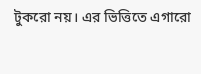টুকরো নয়। এর ভিত্তিতে এগারো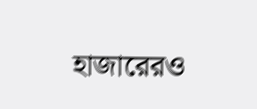হাজারেরও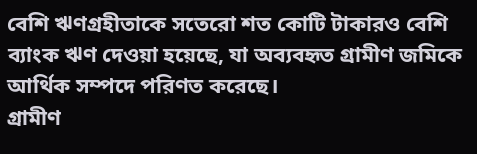বেশি ঋণগ্রহীতাকে সতেরো শত কোটি টাকারও বেশি ব্যাংক ঋণ দেওয়া হয়েছে, যা অব্যবহৃত গ্রামীণ জমিকে আর্থিক সম্পদে পরিণত করেছে।
গ্রামীণ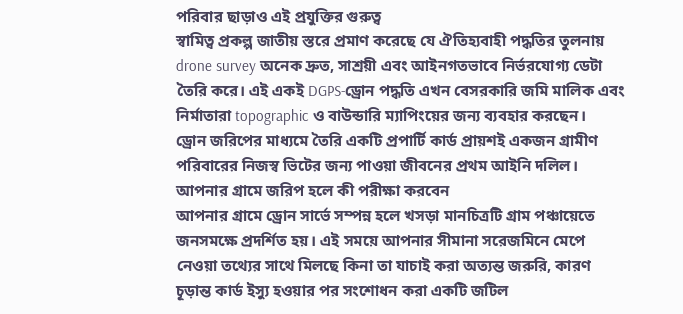পরিবার ছাড়াও এই প্রযুক্তির গুরুত্ব
স্বামিত্ব প্রকল্প জাতীয় স্তরে প্রমাণ করেছে যে ঐতিহ্যবাহী পদ্ধতির তুলনায় drone survey অনেক দ্রুত, সাশ্রয়ী এবং আইনগতভাবে নির্ভরযোগ্য ডেটা তৈরি করে। এই একই DGPS-ড্রোন পদ্ধতি এখন বেসরকারি জমি মালিক এবং নির্মাতারা topographic ও বাউন্ডারি ম্যাপিংয়ের জন্য ব্যবহার করছেন।
ড্রোন জরিপের মাধ্যমে তৈরি একটি প্রপার্টি কার্ড প্রায়শই একজন গ্রামীণ পরিবারের নিজস্ব ভিটের জন্য পাওয়া জীবনের প্রথম আইনি দলিল।
আপনার গ্রামে জরিপ হলে কী পরীক্ষা করবেন
আপনার গ্রামে ড্রোন সার্ভে সম্পন্ন হলে খসড়া মানচিত্রটি গ্রাম পঞ্চায়েতে জনসমক্ষে প্রদর্শিত হয়। এই সময়ে আপনার সীমানা সরেজমিনে মেপে নেওয়া তথ্যের সাথে মিলছে কিনা তা যাচাই করা অত্যন্ত জরুরি, কারণ চূড়ান্ত কার্ড ইস্যু হওয়ার পর সংশোধন করা একটি জটিল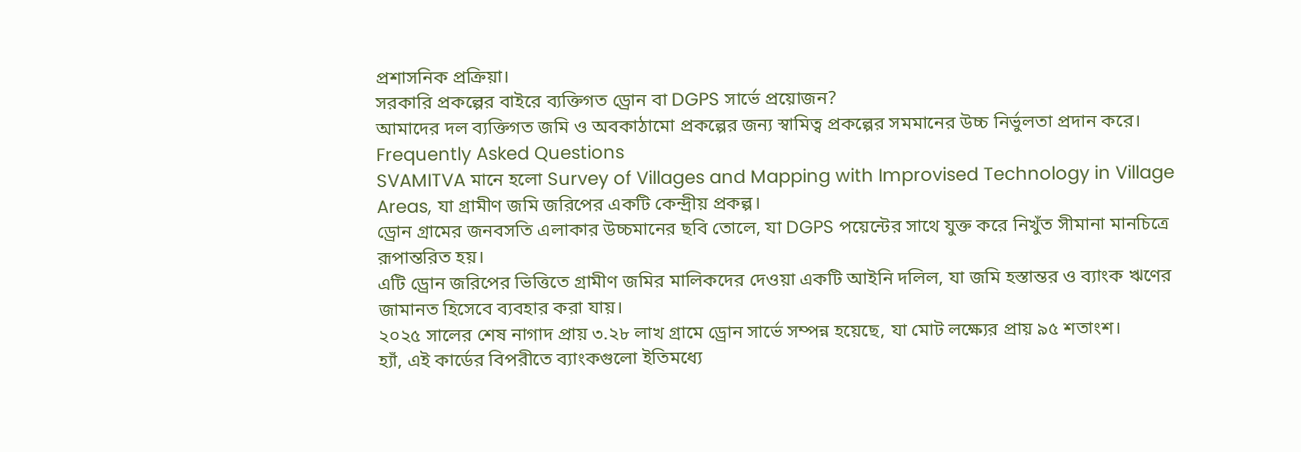প্রশাসনিক প্রক্রিয়া।
সরকারি প্রকল্পের বাইরে ব্যক্তিগত ড্রোন বা DGPS সার্ভে প্রয়োজন?
আমাদের দল ব্যক্তিগত জমি ও অবকাঠামো প্রকল্পের জন্য স্বামিত্ব প্রকল্পের সমমানের উচ্চ নির্ভুলতা প্রদান করে।
Frequently Asked Questions
SVAMITVA মানে হলো Survey of Villages and Mapping with Improvised Technology in Village Areas, যা গ্রামীণ জমি জরিপের একটি কেন্দ্রীয় প্রকল্প।
ড্রোন গ্রামের জনবসতি এলাকার উচ্চমানের ছবি তোলে, যা DGPS পয়েন্টের সাথে যুক্ত করে নিখুঁত সীমানা মানচিত্রে রূপান্তরিত হয়।
এটি ড্রোন জরিপের ভিত্তিতে গ্রামীণ জমির মালিকদের দেওয়া একটি আইনি দলিল, যা জমি হস্তান্তর ও ব্যাংক ঋণের জামানত হিসেবে ব্যবহার করা যায়।
২০২৫ সালের শেষ নাগাদ প্রায় ৩.২৮ লাখ গ্রামে ড্রোন সার্ভে সম্পন্ন হয়েছে, যা মোট লক্ষ্যের প্রায় ৯৫ শতাংশ।
হ্যাঁ, এই কার্ডের বিপরীতে ব্যাংকগুলো ইতিমধ্যে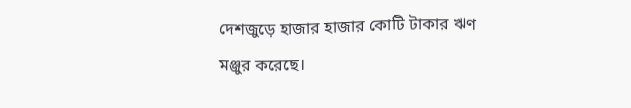দেশজুড়ে হাজার হাজার কোটি টাকার ঋণ মঞ্জুর করেছে।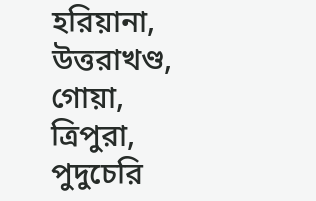হরিয়ানা, উত্তরাখণ্ড, গোয়া, ত্রিপুরা, পুদুচেরি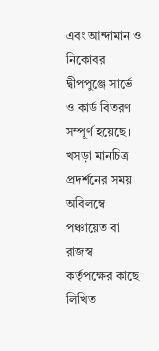এবং আন্দামান ও নিকোবর দ্বীপপুঞ্জে সার্ভে ও কার্ড বিতরণ সম্পূর্ণ হয়েছে।
খসড়া মানচিত্র প্রদর্শনের সময় অবিলম্বে পঞ্চায়েত বা রাজস্ব কর্তৃপক্ষের কাছে লিখিত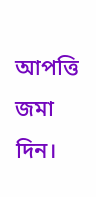আপত্তি জমা দিন।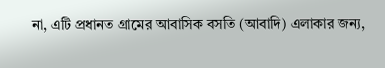না, এটি প্রধানত গ্রামের আবাসিক বসতি (আবাদি) এলাকার জন্য,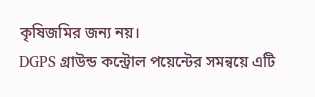কৃষিজমির জন্য নয়।
DGPS গ্রাউন্ড কন্ট্রোল পয়েন্টের সমন্বয়ে এটি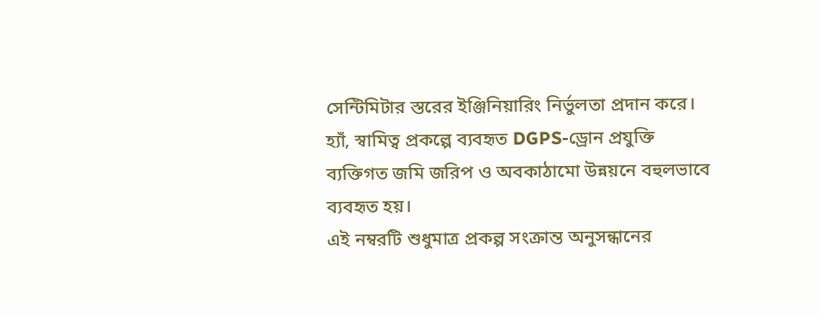সেন্টিমিটার স্তরের ইঞ্জিনিয়ারিং নির্ভুলতা প্রদান করে।
হ্যাঁ, স্বামিত্ব প্রকল্পে ব্যবহৃত DGPS-ড্রোন প্রযুক্তি ব্যক্তিগত জমি জরিপ ও অবকাঠামো উন্নয়নে বহুলভাবে ব্যবহৃত হয়।
এই নম্বরটি শুধুমাত্র প্রকল্প সংক্রান্ত অনুসন্ধানের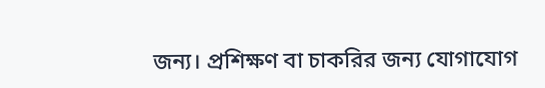জন্য। প্রশিক্ষণ বা চাকরির জন্য যোগাযোগ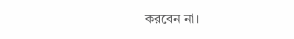করবেন না।